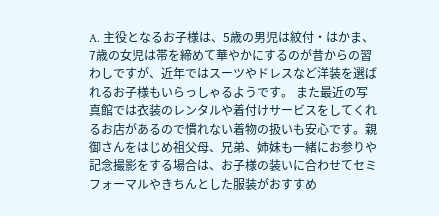A. 主役となるお子様は、5歳の男児は紋付・はかま、7歳の女児は帯を締めて華やかにするのが昔からの習わしですが、近年ではスーツやドレスなど洋装を選ばれるお子様もいらっしゃるようです。 また最近の写真館では衣装のレンタルや着付けサービスをしてくれるお店があるので慣れない着物の扱いも安心です。親御さんをはじめ祖父母、兄弟、姉妹も一緒にお参りや記念撮影をする場合は、お子様の装いに合わせてセミフォーマルやきちんとした服装がおすすめ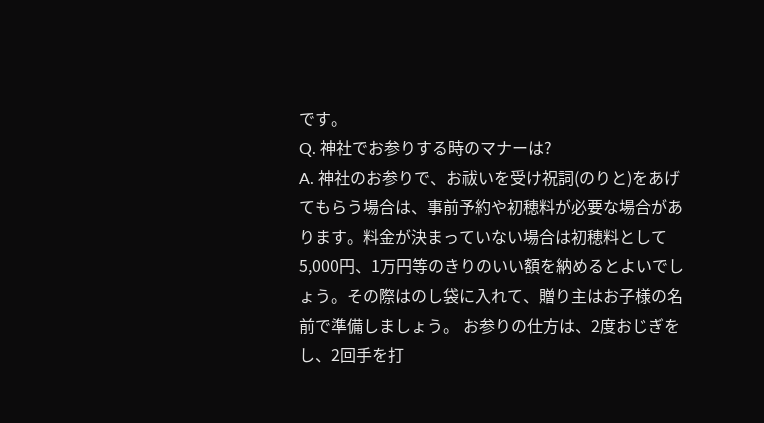です。
Q. 神社でお参りする時のマナーは?
A. 神社のお参りで、お祓いを受け祝詞(のりと)をあげてもらう場合は、事前予約や初穂料が必要な場合があります。料金が決まっていない場合は初穂料として5,000円、1万円等のきりのいい額を納めるとよいでしょう。その際はのし袋に入れて、贈り主はお子様の名前で準備しましょう。 お参りの仕方は、2度おじぎをし、2回手を打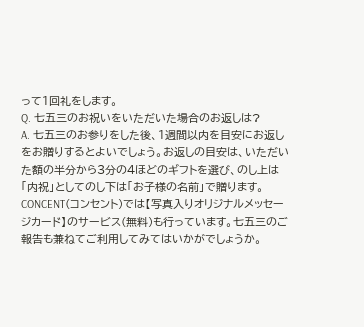って1回礼をします。
Q. 七五三のお祝いをいただいた場合のお返しは?
A. 七五三のお参りをした後、1週間以内を目安にお返しをお贈りするとよいでしょう。お返しの目安は、いただいた額の半分から3分の4ほどのギフトを選び、のし上は「内祝」としてのし下は「お子様の名前」で贈ります。 CONCENT(コンセント)では【写真入りオリジナルメッセージカード】のサービス(無料)も行っています。七五三のご報告も兼ねてご利用してみてはいかがでしょうか。